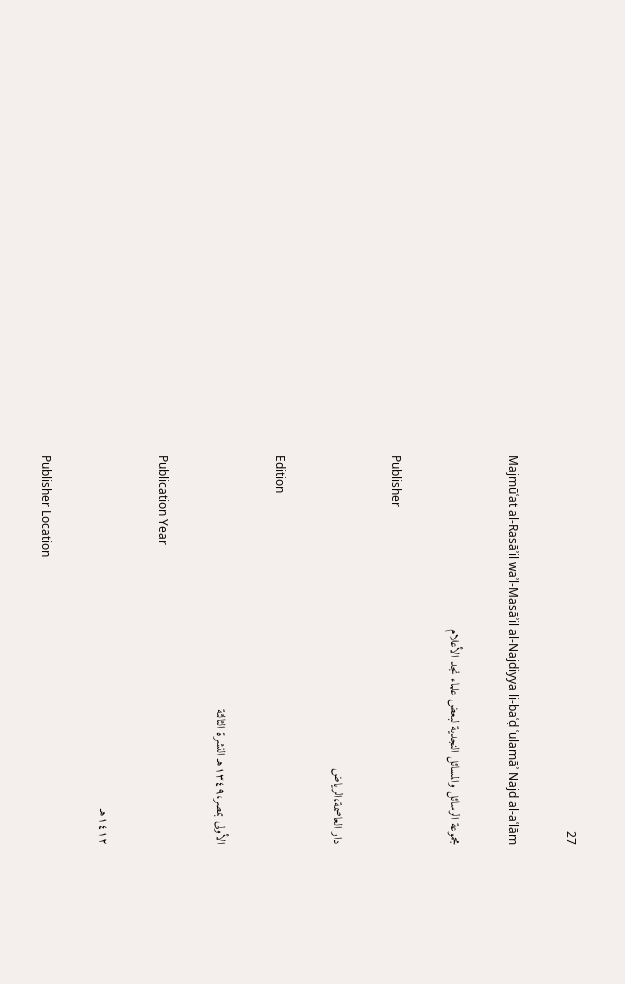27

Majmūʿat al-Rasāʾil waʾl-Masāʾil al-Najdiyya li-baʿḍ ʿulamāʾ Najd al-aʿlām

مجموعة الرسائل والمسائل النجدية لبعض علماء نجد الأعلام

Publisher

دار العاصمة،الرياض

Edition

الأولى بمصر،١٣٤٩هـ النشرة الثالثة

Publication Year

١٤١٢هـ

Publisher Location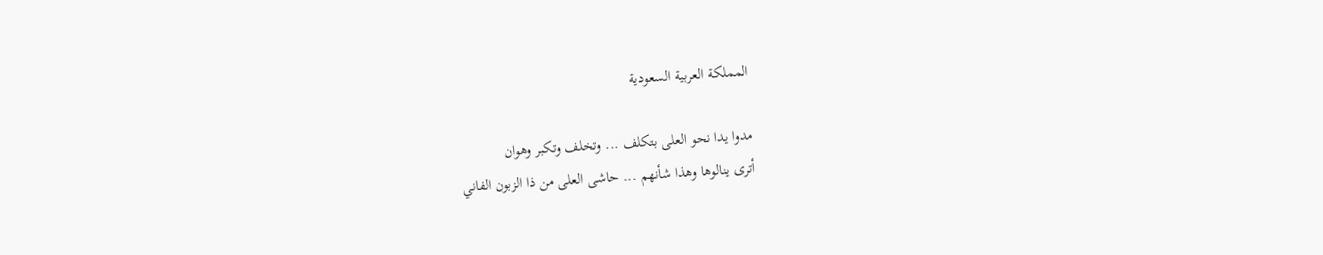المملكة العربية السعودية

مدوا يدا نحو العلى بتكلف ... وتخلف وتكبر وهوان
أترى ينالوها وهذا شأنهم ... حاشى العلى من ذا الزبون الفاني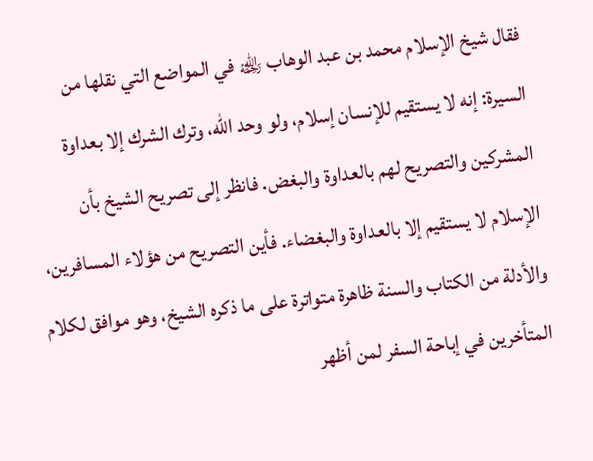فقال شيخ الإسلام محمد بن عبد الوهاب ﵀ في المواضع التي نقلها من السيرة: إنه لا يستقيم للإنسان إسلام، ولو وحد الله، وترك الشرك إلا بعداوة المشركين والتصريح لهم بالعداوة والبغض. فانظر إلى تصريح الشيخ بأن الإسلام لا يستقيم إلا بالعداوة والبغضاء. فأين التصريح من هؤلاء المسافرين، والأدلة من الكتاب والسنة ظاهرة متواترة على ما ذكره الشيخ، وهو موافق لكلام المتأخرين في إباحة السفر لمن أظهر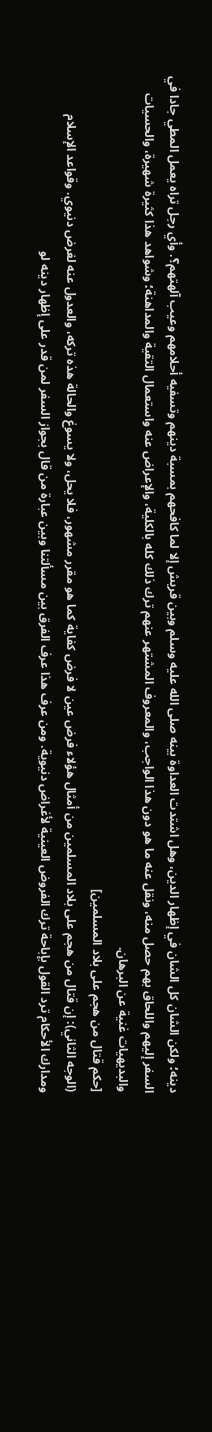دينه؛ ولكن الشان كل الشان في إظهار الدين، وهل اشتدت العداوة بينه صلى الله عليه وسلم وبين قريش إلا لما كافحهم بمسبة دينهم وتسفيه أحلامهم وعيب آلهتهم؟. وأي رجل تراه يعمل المطي جادا في السفر إليهم واللحاق بهم حصل منه، ونقل عنه ما هو دون هذا الواجب، والمعروف المشتهر عنهم ترك ذلك كله بالكلية، والإعراض عنه واستعمال التقية والمداهنة؛ وشواهد هذا كثيرة شهيرة، والحسيات والبديهيات غنية عن البرهان.
[حكم قتال من هجم على بلاد المسلمين]
(الوجه الثاني): إن قتال من هجم على بلاد المسلمين من أمثال هؤلاء فرض عين لا فرض كفاية كما هو مقرر مشهور، فلا يحل، ولا يسوغ والحالة هذه تركه، والعدول عنه لغرض دنيوي. وقواعد الإسلام ومدارك الأحكام ترد القول بإباحة ترك الفروض العينية لأغراض دنيوية. ومن عرف هذا عرف الفرق بين مسألتنا وبين عبارة من قال بجواز السفر لمن قدر على إظهار دينه لو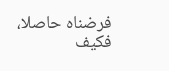فرضناه حاصلا، فكيف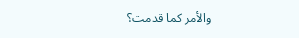والأمر كما قدمت؟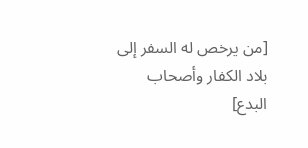[من يرخص له السفر إلى بلاد الكفار وأصحاب البدع]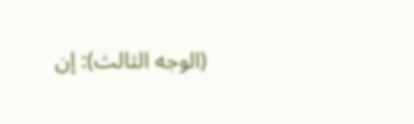(الوجه الثالث): إن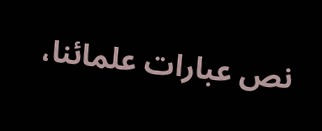نص عبارات علمائنا،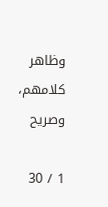وظاهر كلامهم، وصريح

1 / 30